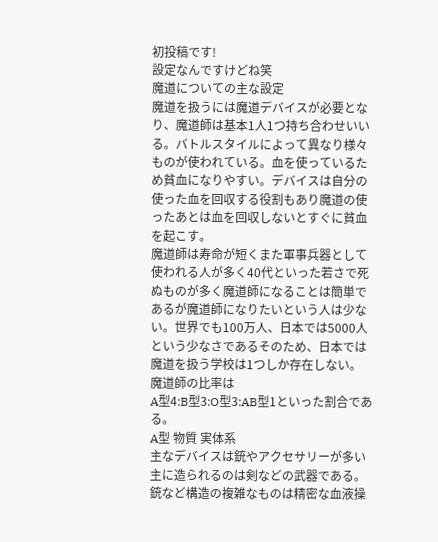初投稿です!
設定なんですけどね笑
魔道についての主な設定
魔道を扱うには魔道デバイスが必要となり、魔道師は基本1人1つ持ち合わせいいる。バトルスタイルによって異なり様々ものが使われている。血を使っているため貧血になりやすい。デバイスは自分の使った血を回収する役割もあり魔道の使ったあとは血を回収しないとすぐに貧血を起こす。
魔道師は寿命が短くまた軍事兵器として使われる人が多く40代といった若さで死ぬものが多く魔道師になることは簡単であるが魔道師になりたいという人は少ない。世界でも100万人、日本では5000人という少なさであるそのため、日本では魔道を扱う学校は1つしか存在しない。
魔道師の比率は
A型4:B型3:O型3:AB型1といった割合である。
A型 物質 実体系
主なデバイスは銃やアクセサリーが多い
主に造られるのは剣などの武器である。銃など構造の複雑なものは精密な血液操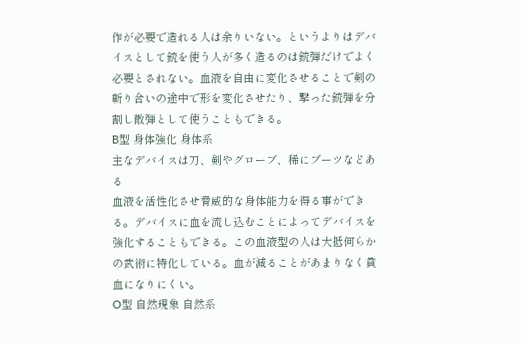作が必要で造れる人は余りいない。というよりはデバイスとして銃を使う人が多く造るのは銃弾だけでよく必要とされない。血液を自由に変化させることで剣の斬り合いの途中で形を変化させたり、撃った銃弾を分割し散弾として使うこともできる。
B型 身体強化 身体系
主なデバイスは刀、剣やグローブ、稀にブーツなどある
血液を活性化させ脅威的な身体能力を得る事ができる。デバイスに血を流し込むことによってデバイスを強化することもできる。この血液型の人は大抵何らかの武術に特化している。血が減ることがあまりなく貧血になりにくい。
O型 自然現象 自然系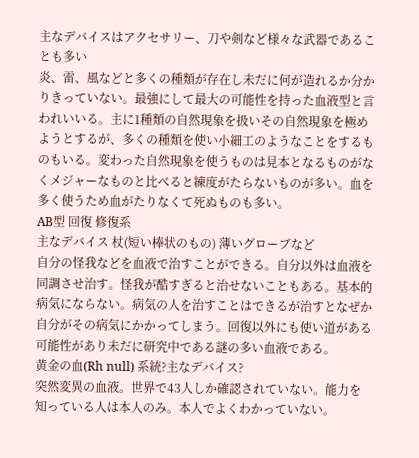主なデバイスはアクセサリー、刀や剣など様々な武器であることも多い
炎、雷、風などと多くの種類が存在し未だに何が造れるか分かりきっていない。最強にして最大の可能性を持った血液型と言われいいる。主に1種類の自然現象を扱いその自然現象を極めようとするが、多くの種類を使い小細工のようなことをするものもいる。変わった自然現象を使うものは見本となるものがなくメジャーなものと比べると練度がたらないものが多い。血を多く使うため血がたりなくて死ぬものも多い。
AB型 回復 修復系
主なデバイス 杖(短い棒状のもの) 薄いグローブなど
自分の怪我などを血液で治すことができる。自分以外は血液を同調させ治す。怪我が酷すぎると治せないこともある。基本的病気にならない。病気の人を治すことはできるが治すとなぜか自分がその病気にかかってしまう。回復以外にも使い道がある可能性があり未だに研究中である謎の多い血液である。
黄金の血(Rh null) 系統?主なデバイス?
突然変異の血液。世界で43人しか確認されていない。能力を知っている人は本人のみ。本人でよくわかっていない。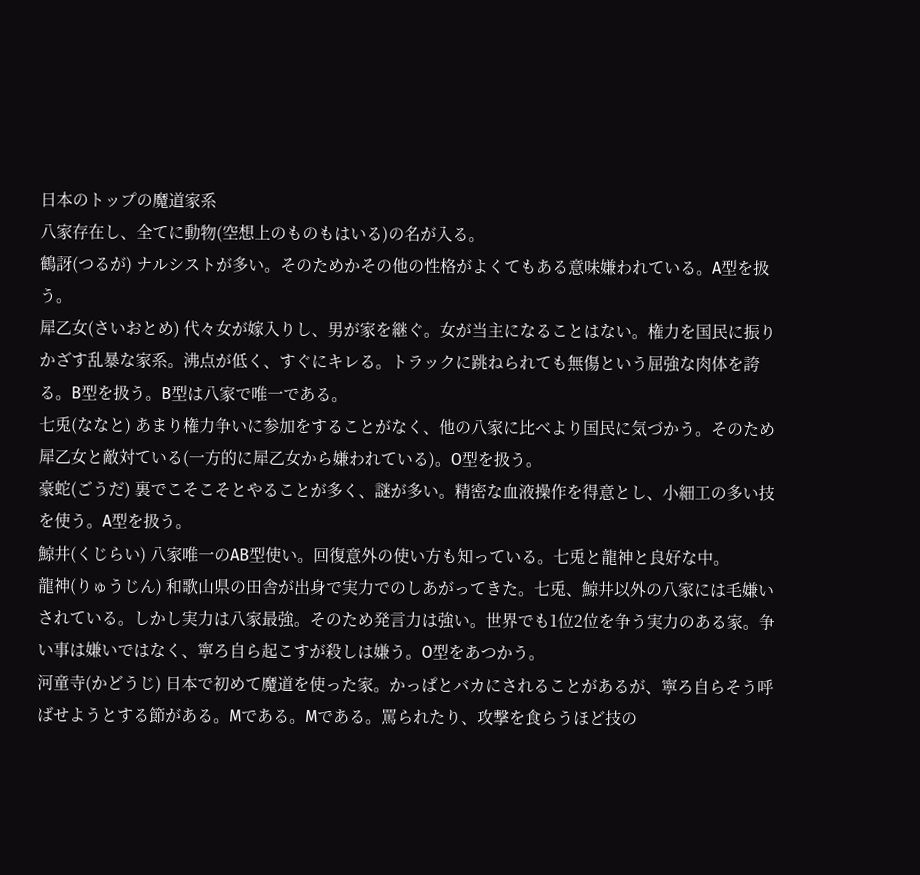日本のトップの魔道家系
八家存在し、全てに動物(空想上のものもはいる)の名が入る。
鶴訝(つるが) ナルシストが多い。そのためかその他の性格がよくてもある意味嫌われている。A型を扱う。
犀乙女(さいおとめ) 代々女が嫁入りし、男が家を継ぐ。女が当主になることはない。権力を国民に振りかざす乱暴な家系。沸点が低く、すぐにキレる。トラックに跳ねられても無傷という屈強な肉体を誇る。B型を扱う。B型は八家で唯一である。
七兎(ななと) あまり権力争いに参加をすることがなく、他の八家に比べより国民に気づかう。そのため犀乙女と敵対ている(一方的に犀乙女から嫌われている)。O型を扱う。
豪蛇(ごうだ) 裏でこそこそとやることが多く、謎が多い。精密な血液操作を得意とし、小細工の多い技を使う。A型を扱う。
鯨井(くじらい) 八家唯一のAB型使い。回復意外の使い方も知っている。七兎と龍神と良好な中。
龍神(りゅうじん) 和歌山県の田舎が出身で実力でのしあがってきた。七兎、鯨井以外の八家には毛嫌いされている。しかし実力は八家最強。そのため発言力は強い。世界でも1位2位を争う実力のある家。争い事は嫌いではなく、寧ろ自ら起こすが殺しは嫌う。O型をあつかう。
河童寺(かどうじ) 日本で初めて魔道を使った家。かっぱとバカにされることがあるが、寧ろ自らそう呼ばせようとする節がある。Mである。Mである。罵られたり、攻撃を食らうほど技の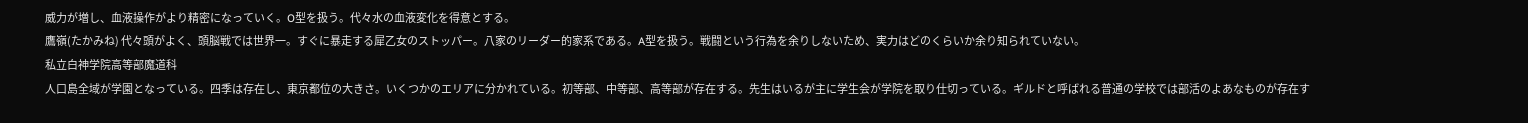威力が増し、血液操作がより精密になっていく。O型を扱う。代々水の血液変化を得意とする。
鷹嶺(たかみね) 代々頭がよく、頭脳戦では世界一。すぐに暴走する犀乙女のストッパー。八家のリーダー的家系である。A型を扱う。戦闘という行為を余りしないため、実力はどのくらいか余り知られていない。
私立白神学院高等部魔道科
人口島全域が学園となっている。四季は存在し、東京都位の大きさ。いくつかのエリアに分かれている。初等部、中等部、高等部が存在する。先生はいるが主に学生会が学院を取り仕切っている。ギルドと呼ばれる普通の学校では部活のよあなものが存在す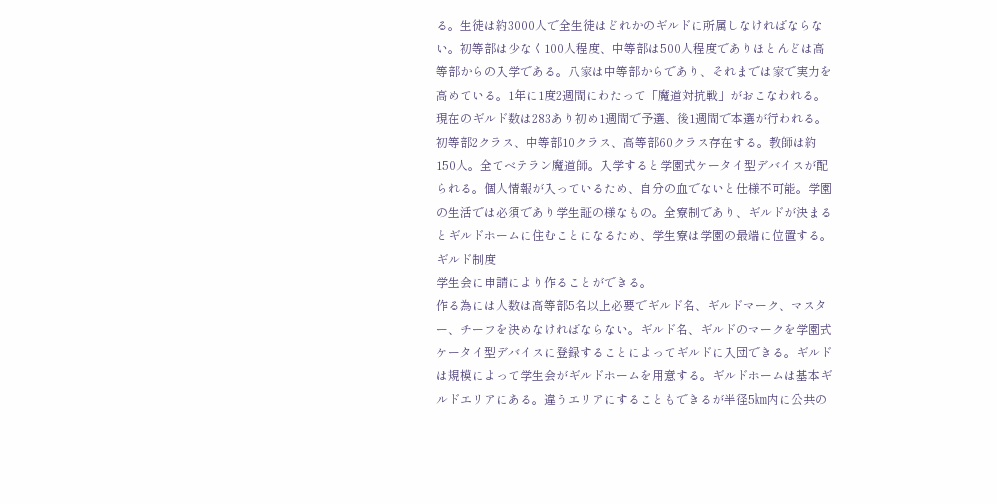る。生徒は約3000人で全生徒はどれかのギルドに所属しなければならない。初等部は少なく100人程度、中等部は500人程度でありほとんどは高等部からの入学である。八家は中等部からであり、それまでは家で実力を高めている。1年に1度2週間にわたって「魔道対抗戦」がおこなわれる。現在のギルド数は283あり初め1週間で予選、後1週間で本選が行われる。初等部2クラス、中等部10クラス、高等部60クラス存在する。教師は約150人。全てベテラン魔道師。入学すると学園式ケータイ型デバイスが配られる。個人情報が入っているため、自分の血でないと仕様不可能。学園の生活では必須であり学生証の様なもの。全寮制であり、ギルドが決まるとギルドホームに住むことになるため、学生寮は学園の最端に位置する。
ギルド制度
学生会に申請により作ることができる。
作る為には人数は高等部5名以上必要でギルド名、ギルドマーク、マスター、チーフを決めなければならない。ギルド名、ギルドのマークを学園式ケータイ型デバイスに登録することによってギルドに入団できる。ギルドは規模によって学生会がギルドホームを用意する。ギルドホームは基本ギルドエリアにある。違うエリアにすることもできるが半径5㎞内に公共の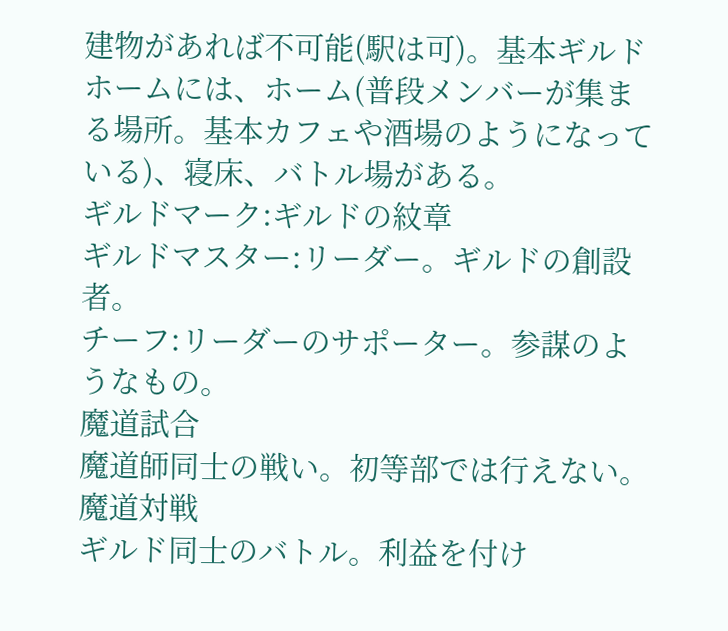建物があれば不可能(駅は可)。基本ギルドホームには、ホーム(普段メンバーが集まる場所。基本カフェや酒場のようになっている)、寝床、バトル場がある。
ギルドマーク:ギルドの紋章
ギルドマスター:リーダー。ギルドの創設者。
チーフ:リーダーのサポーター。参謀のようなもの。
魔道試合
魔道師同士の戦い。初等部では行えない。
魔道対戦
ギルド同士のバトル。利益を付け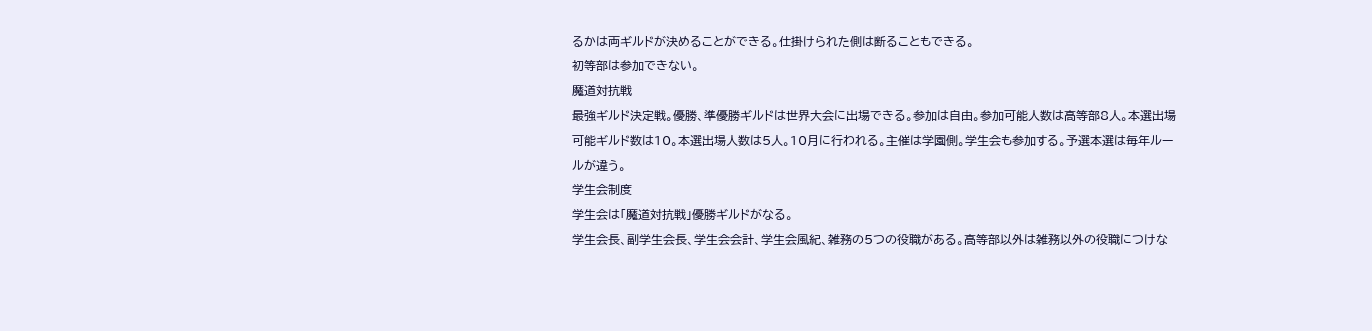るかは両ギルドが決めることができる。仕掛けられた側は断ることもできる。
初等部は参加できない。
魔道対抗戦
最強ギルド決定戦。優勝、準優勝ギルドは世界大会に出場できる。参加は自由。参加可能人数は高等部8人。本選出場可能ギルド数は10。本選出場人数は5人。10月に行われる。主催は学園側。学生会も参加する。予選本選は毎年ルールが違う。
学生会制度
学生会は「魔道対抗戦」優勝ギルドがなる。
学生会長、副学生会長、学生会会計、学生会風紀、雑務の5つの役職がある。高等部以外は雑務以外の役職につけな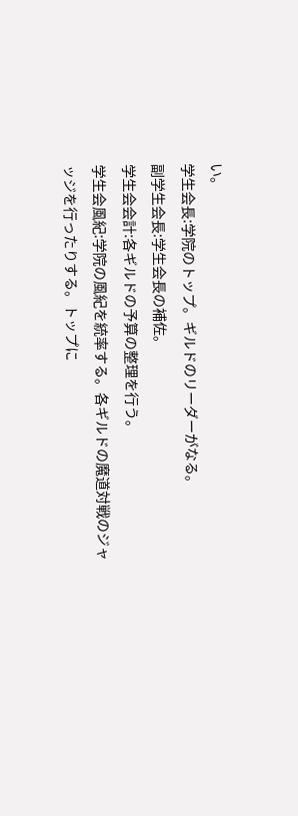い。
学生会長:学院のトップ。ギルドのリーダーがなる。
副学生会長:学生会長の補佐。
学生会会計:各ギルドの予算の整理を行う。
学生会風紀:学院の風紀を統率する。各ギルドの魔道対戦のジャッジを行ったりする。トップに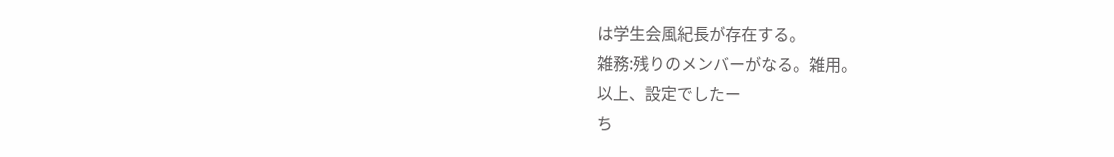は学生会風紀長が存在する。
雑務:残りのメンバーがなる。雑用。
以上、設定でしたー
ち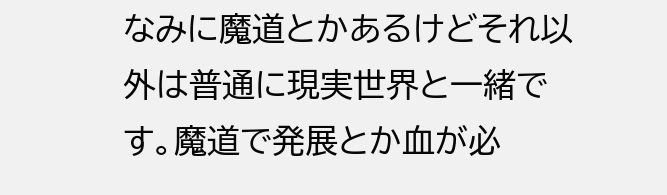なみに魔道とかあるけどそれ以外は普通に現実世界と一緒です。魔道で発展とか血が必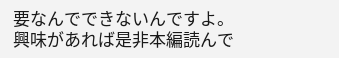要なんでできないんですよ。
興味があれば是非本編読んで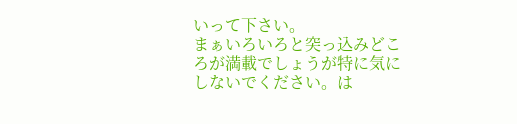いって下さい。
まぁいろいろと突っ込みどころが満載でしょうが特に気にしないでください。は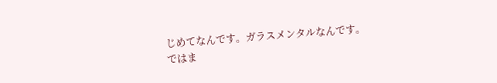じめてなんです。ガラスメンタルなんです。
ではま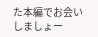た本編でお会いしましょー